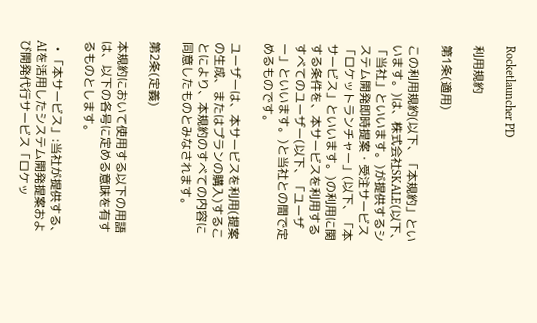Rocketlauncher PD

利用規約

第1条(適用)

この利用規約(以下、「本規約」といいます。)は、株式会社SKALE(以下、「当社」といいます。)が提供するシステム開発即時提案・受注サービス「ロケットランチャー」(以下、「本サービス」といいます。)の利用に関する条件を、本サービスを利用するすべてのユーザー(以下、「ユーザー」といいます。)と当社との間で定めるものです。

ユーザーは、本サービスを利用(提案の生成、またはプランの購入)することにより、本規約のすべての内容に同意したものとみなされます。

第2条(定義)

本規約において使用する以下の用語は、以下の各号に定める意味を有するものとします。

  • 「本サービス」:当社が提供する、AIを活用したシステム開発提案および開発代行サービス「ロケッ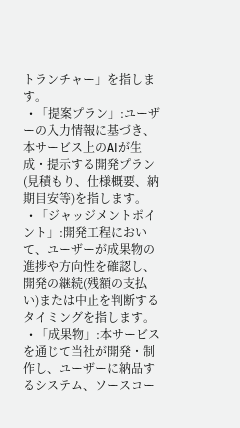トランチャー」を指します。
  • 「提案プラン」:ユーザーの入力情報に基づき、本サービス上のAIが生成・提示する開発プラン(見積もり、仕様概要、納期目安等)を指します。
  • 「ジャッジメントポイント」:開発工程において、ユーザーが成果物の進捗や方向性を確認し、開発の継続(残額の支払い)または中止を判断するタイミングを指します。
  • 「成果物」:本サービスを通じて当社が開発・制作し、ユーザーに納品するシステム、ソースコー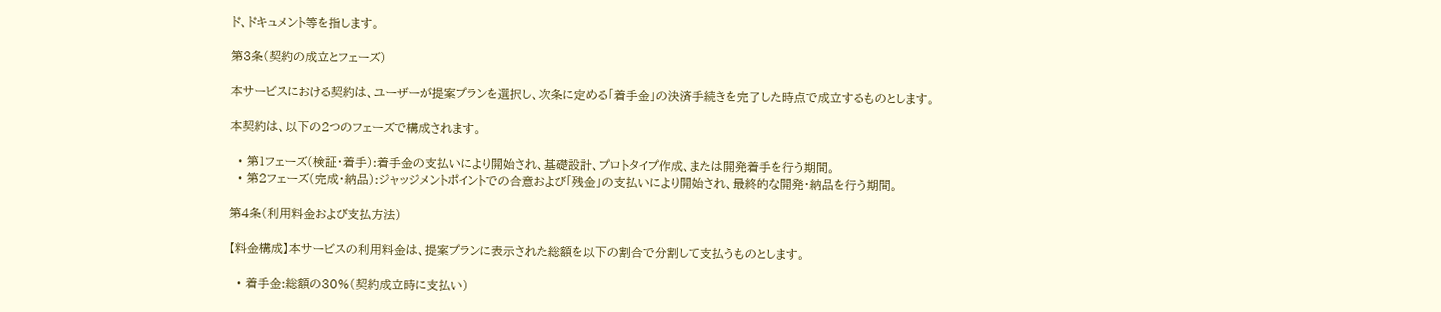ド、ドキュメント等を指します。

第3条(契約の成立とフェーズ)

本サービスにおける契約は、ユーザーが提案プランを選択し、次条に定める「着手金」の決済手続きを完了した時点で成立するものとします。

本契約は、以下の2つのフェーズで構成されます。

  • 第1フェーズ(検証・着手):着手金の支払いにより開始され、基礎設計、プロトタイプ作成、または開発着手を行う期間。
  • 第2フェーズ(完成・納品):ジャッジメントポイントでの合意および「残金」の支払いにより開始され、最終的な開発・納品を行う期間。

第4条(利用料金および支払方法)

【料金構成】本サービスの利用料金は、提案プランに表示された総額を以下の割合で分割して支払うものとします。

  • 着手金:総額の30%(契約成立時に支払い)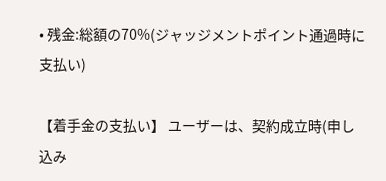• 残金:総額の70%(ジャッジメントポイント通過時に支払い)

【着手金の支払い】 ユーザーは、契約成立時(申し込み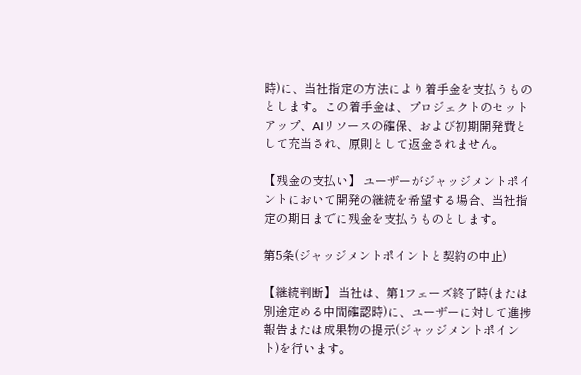時)に、当社指定の方法により着手金を支払うものとします。この着手金は、プロジェクトのセットアップ、AIリソースの確保、および初期開発費として充当され、原則として返金されません。

【残金の支払い】 ユーザーがジャッジメントポイントにおいて開発の継続を希望する場合、当社指定の期日までに残金を支払うものとします。

第5条(ジャッジメントポイントと契約の中止)

【継続判断】 当社は、第1フェーズ終了時(または別途定める中間確認時)に、ユーザーに対して進捗報告または成果物の提示(ジャッジメントポイント)を行います。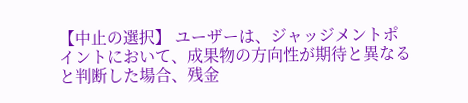【中止の選択】 ユーザーは、ジャッジメントポイントにおいて、成果物の方向性が期待と異なると判断した場合、残金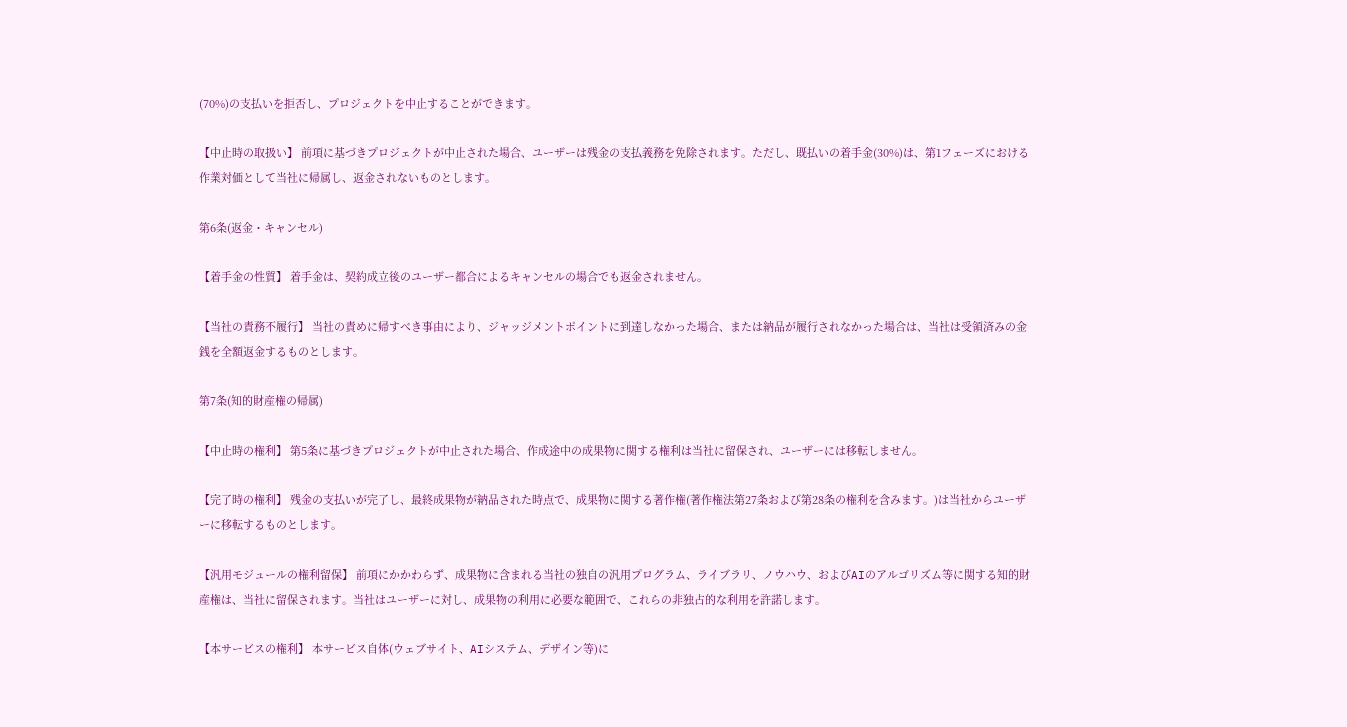(70%)の支払いを拒否し、プロジェクトを中止することができます。

【中止時の取扱い】 前項に基づきプロジェクトが中止された場合、ユーザーは残金の支払義務を免除されます。ただし、既払いの着手金(30%)は、第1フェーズにおける作業対価として当社に帰属し、返金されないものとします。

第6条(返金・キャンセル)

【着手金の性質】 着手金は、契約成立後のユーザー都合によるキャンセルの場合でも返金されません。

【当社の責務不履行】 当社の責めに帰すべき事由により、ジャッジメントポイントに到達しなかった場合、または納品が履行されなかった場合は、当社は受領済みの金銭を全額返金するものとします。

第7条(知的財産権の帰属)

【中止時の権利】 第5条に基づきプロジェクトが中止された場合、作成途中の成果物に関する権利は当社に留保され、ユーザーには移転しません。

【完了時の権利】 残金の支払いが完了し、最終成果物が納品された時点で、成果物に関する著作権(著作権法第27条および第28条の権利を含みます。)は当社からユーザーに移転するものとします。

【汎用モジュールの権利留保】 前項にかかわらず、成果物に含まれる当社の独自の汎用プログラム、ライブラリ、ノウハウ、およびAIのアルゴリズム等に関する知的財産権は、当社に留保されます。当社はユーザーに対し、成果物の利用に必要な範囲で、これらの非独占的な利用を許諾します。

【本サービスの権利】 本サービス自体(ウェブサイト、AIシステム、デザイン等)に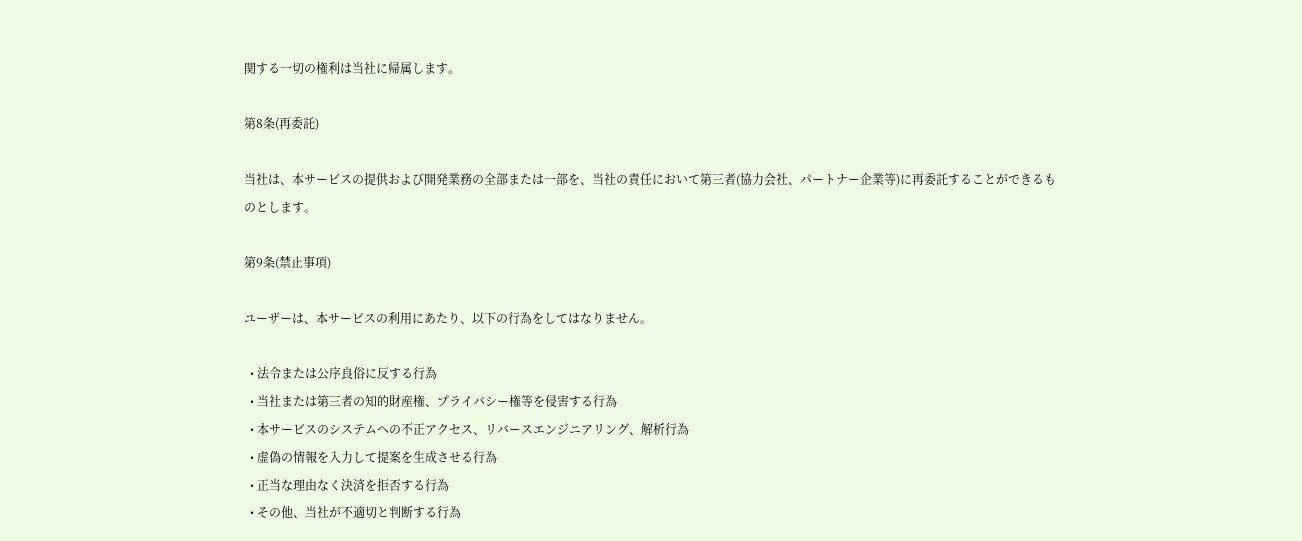関する一切の権利は当社に帰属します。

第8条(再委託)

当社は、本サービスの提供および開発業務の全部または一部を、当社の責任において第三者(協力会社、パートナー企業等)に再委託することができるものとします。

第9条(禁止事項)

ユーザーは、本サービスの利用にあたり、以下の行為をしてはなりません。

  • 法令または公序良俗に反する行為
  • 当社または第三者の知的財産権、プライバシー権等を侵害する行為
  • 本サービスのシステムへの不正アクセス、リバースエンジニアリング、解析行為
  • 虚偽の情報を入力して提案を生成させる行為
  • 正当な理由なく決済を拒否する行為
  • その他、当社が不適切と判断する行為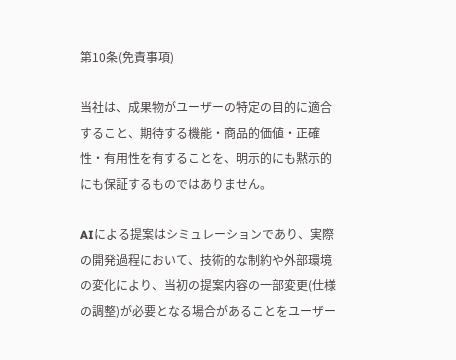第10条(免責事項)

当社は、成果物がユーザーの特定の目的に適合すること、期待する機能・商品的価値・正確性・有用性を有することを、明示的にも黙示的にも保証するものではありません。

AIによる提案はシミュレーションであり、実際の開発過程において、技術的な制約や外部環境の変化により、当初の提案内容の一部変更(仕様の調整)が必要となる場合があることをユーザー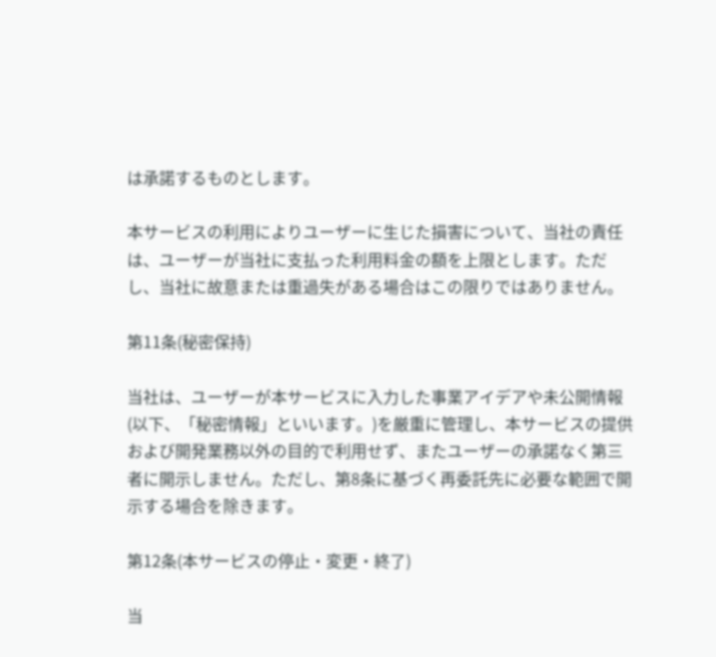は承諾するものとします。

本サービスの利用によりユーザーに生じた損害について、当社の責任は、ユーザーが当社に支払った利用料金の額を上限とします。ただし、当社に故意または重過失がある場合はこの限りではありません。

第11条(秘密保持)

当社は、ユーザーが本サービスに入力した事業アイデアや未公開情報(以下、「秘密情報」といいます。)を厳重に管理し、本サービスの提供および開発業務以外の目的で利用せず、またユーザーの承諾なく第三者に開示しません。ただし、第8条に基づく再委託先に必要な範囲で開示する場合を除きます。

第12条(本サービスの停止・変更・終了)

当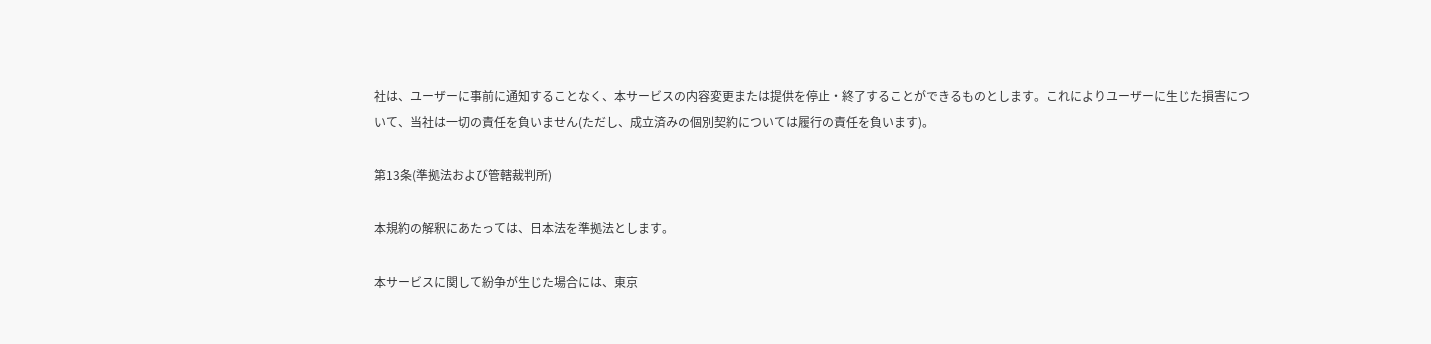社は、ユーザーに事前に通知することなく、本サービスの内容変更または提供を停止・終了することができるものとします。これによりユーザーに生じた損害について、当社は一切の責任を負いません(ただし、成立済みの個別契約については履行の責任を負います)。

第13条(準拠法および管轄裁判所)

本規約の解釈にあたっては、日本法を準拠法とします。

本サービスに関して紛争が生じた場合には、東京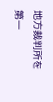地方裁判所を第一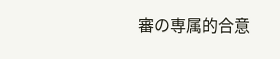審の専属的合意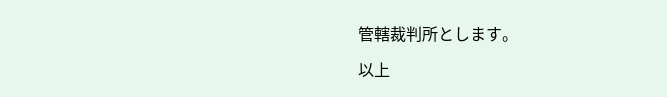管轄裁判所とします。

以上